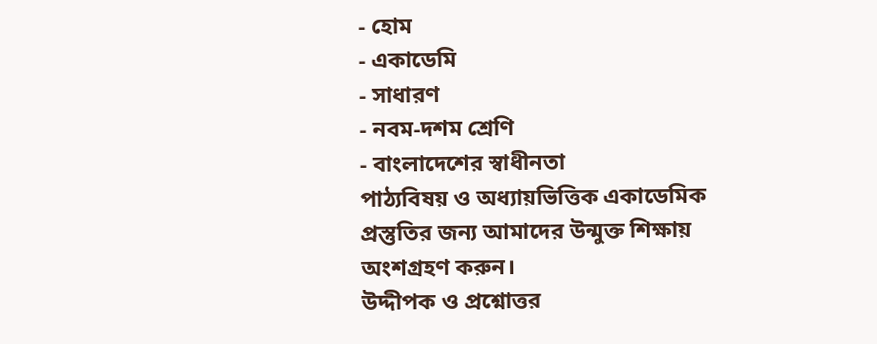- হোম
- একাডেমি
- সাধারণ
- নবম-দশম শ্রেণি
- বাংলাদেশের স্বাধীনতা
পাঠ্যবিষয় ও অধ্যায়ভিত্তিক একাডেমিক প্রস্তুতির জন্য আমাদের উন্মুক্ত শিক্ষায় অংশগ্রহণ করুন।
উদ্দীপক ও প্রশ্নোত্তর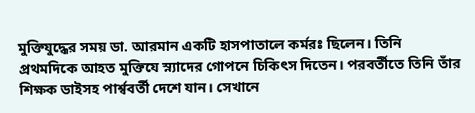মুক্তিযুদ্ধের সময় ডা. আরমান একটি হাসপাতালে কর্মরঃ ছিলেন। তিনি প্রথমদিকে আহত মুক্তিযে স্ন্যাদের গোপনে চিকিৎস দিতেন। পরবর্তীতে তিনি তাঁর শিক্ষক ডাইসহ পার্শ্ববর্তী দেশে যান। সেখানে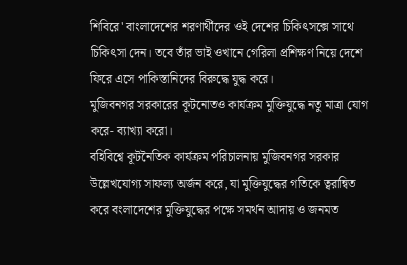শিবিরে' বাংলাদেশের শরণার্থীদের ওই দেশের চিকিৎসক্সে সাথে চিকিৎসা দেন। তবে তাঁর ভাই ওখানে গেরিলা প্রশিক্ষণ নিয়ে দেশে ফিরে এসে পাকিস্তানিদের বিরুদ্ধে যুদ্ধ করে।
মুজিবনগর সরকারের কূটনোতও কার্যক্রম মুক্তিযুদ্ধে নতু মাত্রা যোগ করে- ব্যাখ্যা করো।
বহিবিশ্বে কূটনৈতিক কার্যক্রম পরিচালনায় মুজিবনগর সরকার উল্লেখযোগ্য সাফল্য অর্জন করে, যা মুক্তিযুদ্ধের গতিকে ত্বরান্বিত করে বংলাদেশের মুক্তিযুদ্ধের পক্ষে সমর্থন আদায় ও জনমত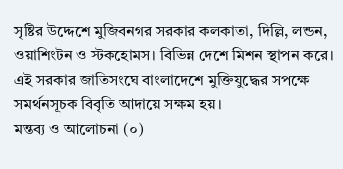সৃষ্টির উদ্দেশে মুজিবনগর সরকার কলকাতা, দিল্লি, লন্ডন, ওয়াশিংটন ও স্টকহোমস। বিভিন্ন দেশে মিশন স্থাপন করে। এই সরকার জাতিসংঘে বাংলাদেশে মুক্তিযুদ্ধের সপক্ষে সমর্থনসূচক বিবৃতি আদায়ে সক্ষম হয়।
মন্তব্য ও আলোচনা (০)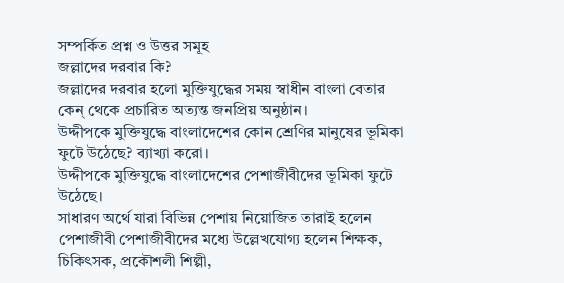সম্পর্কিত প্রশ্ন ও উত্তর সমূহ
জল্লাদের দরবার কি?
জল্লাদের দরবার হলো মুক্তিযুদ্ধের সময় স্বাধীন বাংলা বেতার কেন্ থেকে প্রচারিত অত্যন্ত জনপ্রিয় অনুষ্ঠান।
উদ্দীপকে মুক্তিযুদ্ধে বাংলাদেশের কোন শ্রেণির মানুষের ভূমিকা ফুটে উঠেছে? ব্যাখ্যা করো।
উদ্দীপকে মুক্তিযুদ্ধে বাংলাদেশের পেশাজীবীদের ভূমিকা ফুটে উঠেছে।
সাধারণ অর্থে যারা বিভিন্ন পেশায় নিয়োজিত তারাই হলেন পেশাজীবী পেশাজীবীদের মধ্যে উল্লেখযোগ্য হলেন শিক্ষক, চিকিৎসক, প্রকৌশলী শিল্পী,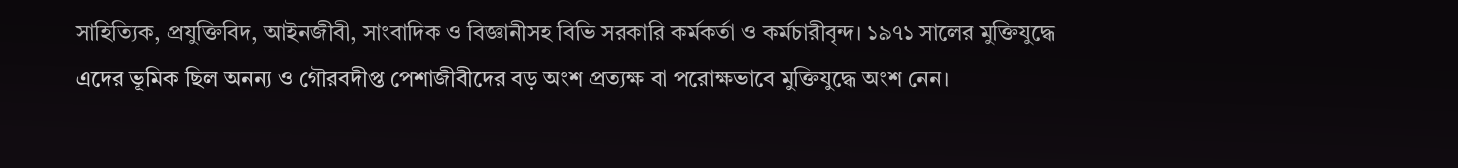সাহিত্যিক, প্রযুক্তিবিদ, আইনজীবী, সাংবাদিক ও বিজ্ঞানীসহ বিভি সরকারি কর্মকর্তা ও কর্মচারীবৃন্দ। ১৯৭১ সালের মুক্তিযুদ্ধে এদের ভূমিক ছিল অনন্য ও গৌরবদীপ্ত পেশাজীবীদের বড় অংশ প্রত্যক্ষ বা পরোক্ষভাবে মুক্তিযুদ্ধে অংশ নেন।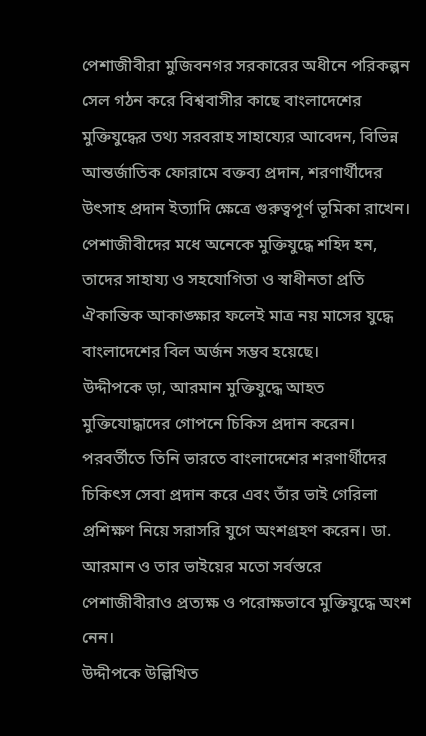পেশাজীবীরা মুজিবনগর সরকারের অধীনে পরিকল্পন সেল গঠন করে বিশ্ববাসীর কাছে বাংলাদেশের মুক্তিযুদ্ধের তথ্য সরবরাহ সাহায্যের আবেদন, বিভিন্ন আন্তর্জাতিক ফোরামে বক্তব্য প্রদান, শরণার্থীদের উৎসাহ প্রদান ইত্যাদি ক্ষেত্রে গুরুত্বপূর্ণ ভূমিকা রাখেন। পেশাজীবীদের মধে অনেকে মুক্তিযুদ্ধে শহিদ হন, তাদের সাহায্য ও সহযোগিতা ও স্বাধীনতা প্রতি ঐকান্তিক আকাঙ্ক্ষার ফলেই মাত্র নয় মাসের যুদ্ধে বাংলাদেশের বিল অর্জন সম্ভব হয়েছে।
উদ্দীপকে ড়া, আরমান মুক্তিযুদ্ধে আহত মুক্তিযোদ্ধাদের গোপনে চিকিস প্রদান করেন। পরবর্তীতে তিনি ভারতে বাংলাদেশের শরণার্থীদের চিকিৎস সেবা প্রদান করে এবং তাঁর ভাই গেরিলা প্রশিক্ষণ নিয়ে সরাসরি যুগে অংশগ্রহণ করেন। ডা. আরমান ও তার ভাইয়ের মতো সর্বস্তরে পেশাজীবীরাও প্রত্যক্ষ ও পরোক্ষভাবে মুক্তিযুদ্ধে অংশ নেন।
উদ্দীপকে উল্লিখিত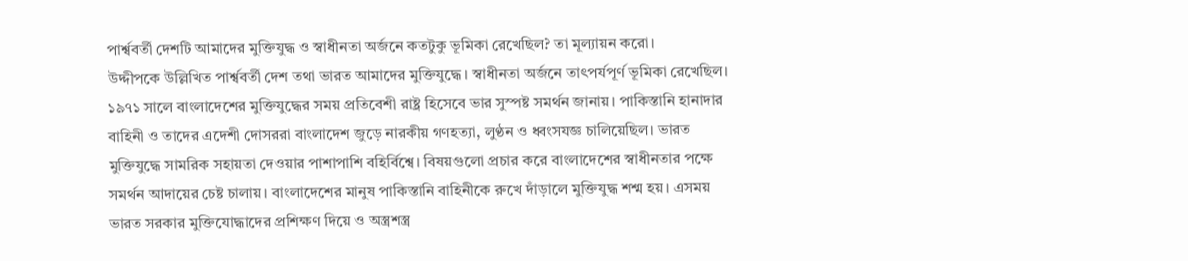পার্শ্ববর্তী দেশটি আমাদের মুক্তিযুদ্ধ ও স্বাধীনতা অর্জনে কতটুকু ভূমিকা রেখেছিল? তা মূল্যায়ন করো।
উদ্দীপকে উল্লিখিত পার্শ্ববর্তী দেশ তথা ভারত আমাদের মুক্তিযুদ্ধে। স্বাধীনতা অর্জনে তাৎপর্যপূর্ণ ভূমিকা রেখেছিল।
১৯৭১ সালে বাংলাদেশের মুক্তিযুদ্ধের সময় প্রতিবেশী রাষ্ট্র হিসেবে ভার সুস্পষ্ট সমর্থন জানায়। পাকিস্তানি হানাদার বাহিনী ও তাদের এদেশী দোসররা বাংলাদেশ জুড়ে নারকীয় গণহত্যা, লুণ্ঠন ও ধ্বংসযজ্ঞ চালিয়েছিল। ভারত মুক্তিযুদ্ধে সামরিক সহায়তা দেওয়ার পাশাপাশি বহির্বিশ্বে। বিষয়গুলো প্রচার করে বাংলাদেশের স্বাধীনতার পক্ষে সমর্থন আদায়ের চেষ্ট চালায়। বাংলাদেশের মানুষ পাকিস্তানি বাহিনীকে রুখে দাঁড়ালে মুক্তিযুদ্ধ শশ্ম হয়। এসময় ভারত সরকার মুক্তিযোদ্ধাদের প্রশিক্ষণ দিয়ে ও অস্ত্রশস্ত্র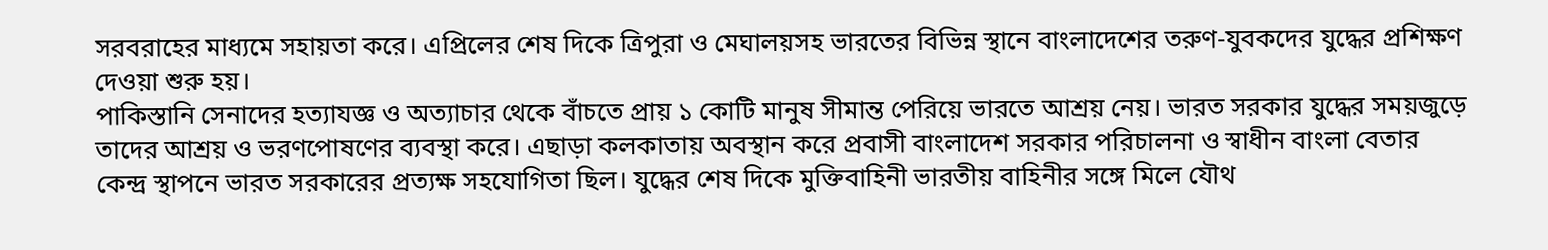সরবরাহের মাধ্যমে সহায়তা করে। এপ্রিলের শেষ দিকে ত্রিপুরা ও মেঘালয়সহ ভারতের বিভিন্ন স্থানে বাংলাদেশের তরুণ-যুবকদের যুদ্ধের প্রশিক্ষণ দেওয়া শুরু হয়।
পাকিস্তানি সেনাদের হত্যাযজ্ঞ ও অত্যাচার থেকে বাঁচতে প্রায় ১ কোটি মানুষ সীমান্ত পেরিয়ে ভারতে আশ্রয় নেয়। ভারত সরকার যুদ্ধের সময়জুড়ে তাদের আশ্রয় ও ভরণপোষণের ব্যবস্থা করে। এছাড়া কলকাতায় অবস্থান করে প্রবাসী বাংলাদেশ সরকার পরিচালনা ও স্বাধীন বাংলা বেতার কেন্দ্র স্থাপনে ভারত সরকারের প্রত্যক্ষ সহযোগিতা ছিল। যুদ্ধের শেষ দিকে মুক্তিবাহিনী ভারতীয় বাহিনীর সঙ্গে মিলে যৌথ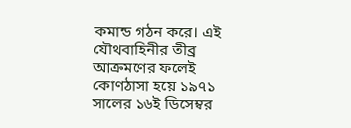কমান্ড গঠন করে। এই যৌথবাহিনীর তীব্র আক্রমণের ফলেই কোণঠাসা হয়ে ১৯৭১ সালের ১৬ই ডিসেম্বর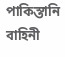পাকিস্তানি বাহিনী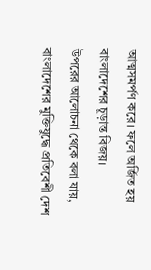আত্মসমর্পণ করে। ফলে অর্জিত হয় বাংলাদেশের চূড়ান্ত বিজয়।
উপরের আলোচনা থেকে বলা যায়, বাংলাদেশের মুক্তিযুদ্ধে প্রতিবেশী দেশ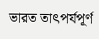ভারত তাৎপর্যপূর্ণ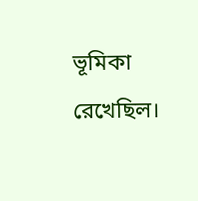ভূমিকা রেখেছিল।